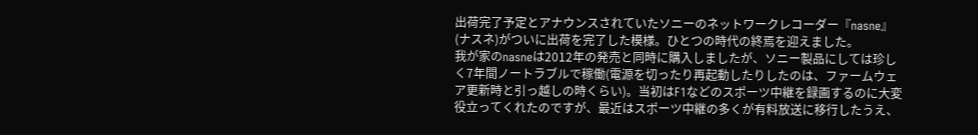出荷完了予定とアナウンスされていたソニーのネットワークレコーダー『nasne』(ナスネ)がついに出荷を完了した模様。ひとつの時代の終焉を迎えました。
我が家のnasneは2012年の発売と同時に購入しましたが、ソニー製品にしては珍しく7年間ノートラブルで稼働(電源を切ったり再起動したりしたのは、ファームウェア更新時と引っ越しの時くらい)。当初はF1などのスポーツ中継を録画するのに大変役立ってくれたのですが、最近はスポーツ中継の多くが有料放送に移行したうえ、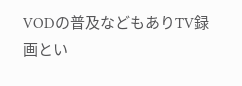VODの普及などもありTV録画とい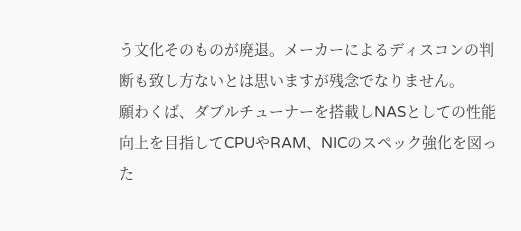う文化そのものが廃退。メーカーによるディスコンの判断も致し方ないとは思いますが残念でなりません。
願わくば、ダブルチューナーを搭載しNASとしての性能向上を目指してCPUやRAM、NICのスペック強化を図った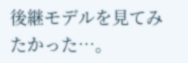後継モデルを見てみたかった…。